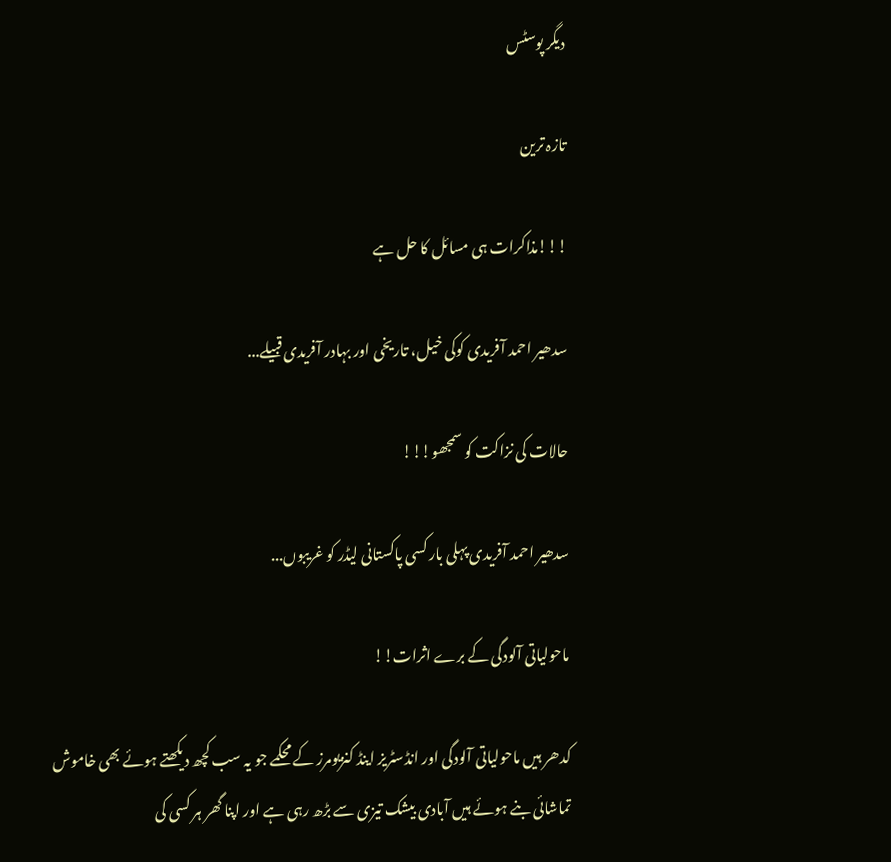دیگر پوسٹس

تازہ ترین

!!!مذاکرات ہی مسائل کا حل ہے

سدھیر احمد آفریدی کوکی خیل، تاریخی اور بہادر آفریدی قبیلے...

حالات کی نزاکت کو سمجھو!!!

سدھیر احمد آفریدی پہلی بار کسی پاکستانی لیڈر کو غریبوں...

ماحولیاتی آلودگی کے برے اثرات!!

کدھر ہیں ماحولیاتی آلودگی اور انڈسٹریز اینڈ کنزیومرز کے محکمے جو یہ سب کچھ دیکھتے ہوئے بھی خاموش تماشائی بنے ہوئے ہیں آبادی بیشک تیزی سے بڑھ رہی ہے اور اپنا گھر ہر کسی کی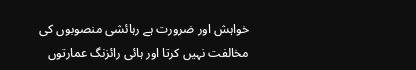خواہش اور ضرورت ہے رہائشی منصوبوں کی مخالفت نہیں کرتا اور ہائی رائزنگ عمارتوں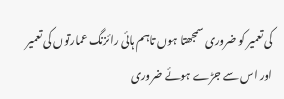کی تعمیر کو ضروری سمجھتا ہوں تاہم ہائی رائزنگ عمارتوں کی تعمیر اور اس سے جڑے ہوئے ضروری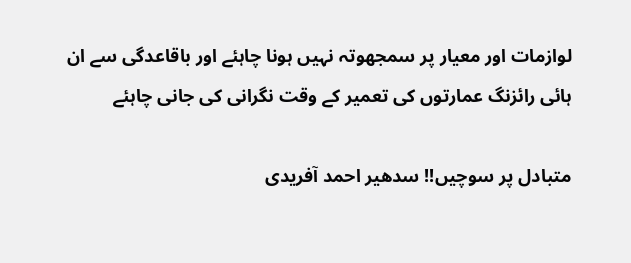لوازمات اور معیار پر سمجھوتہ نہیں ہونا چاہئے اور باقاعدگی سے ان ہائی رائزنگ عمارتوں کی تعمیر کے وقت نگرانی کی جانی چاہئے

متبادل پر سوچیں!! سدھیر احمد آفریدی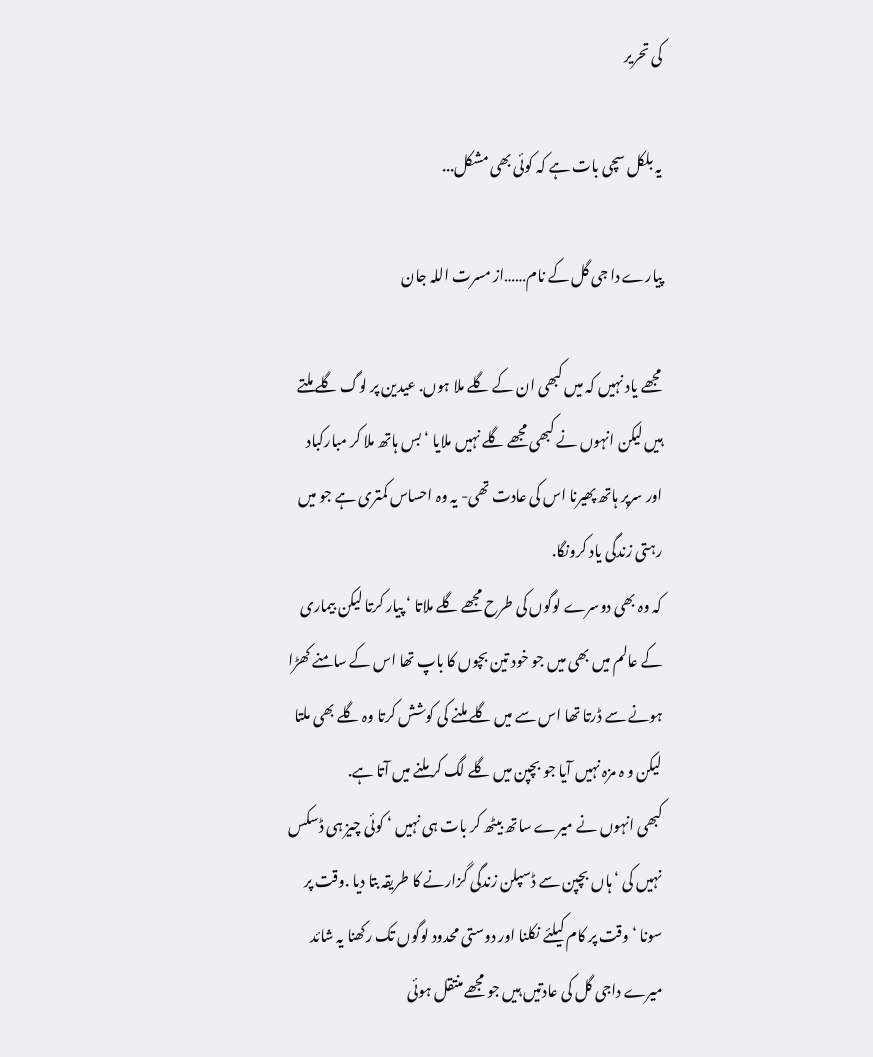کی تحریر

یہ بلکل سچی بات ہے کہ کوئی بھی مشکل...

پیارے دا جی گل کے نام……از مسرت اللہ جان

مجھے یاد نہیں کہ میں کبھی ان کے گلے ملا ہوں. عیدین پر لوگ گلے ملتے ہیں لیکن انہوں نے کبھی مجھے گلے نہیں ملایا ‘ بس ہاتھ ملا کر مبارکباد اور سرپر ہاتھ پھیرنا اس کی عادت تھی- یہ وہ احساس کمتری ہے جو میں رہتی زندگی یاد کرونگا.
کہ وہ بھی دوسرے لوگوں کی طرح مجھے گلے ملاتا ‘ پیار کرتا لیکن بیماری کے عالم میں بھی میں جو خود تین بچوں کا باپ تھا اس کے سامنے کھڑا ہونے سے ڈرتا تھا اس سے میں گلے ملنے کی کوشش کرتا وہ گلے بھی ملتا لیکن و ہ مزہ نہیں آیا جو بچپن میں گلے لگ کر ملنے میں آتا ہے.
کبھی انہوں نے میرے ساتھ بیٹھ کر بات ہی نہیں ‘ کوئی چیز ہی ڈسکس نہیں کی ‘ ہاں بچپن سے ڈسپلن زندگی گزارنے کا طریقہ بتا دیا .وقت پر سونا ‘ وقت پر کام کیلئے نکلنا اور دوستی محدود لوگوں تک رکھنا یہ شائد میرے داجی گل کی عادتیں ہیں جو مجھے منتقل ہوئی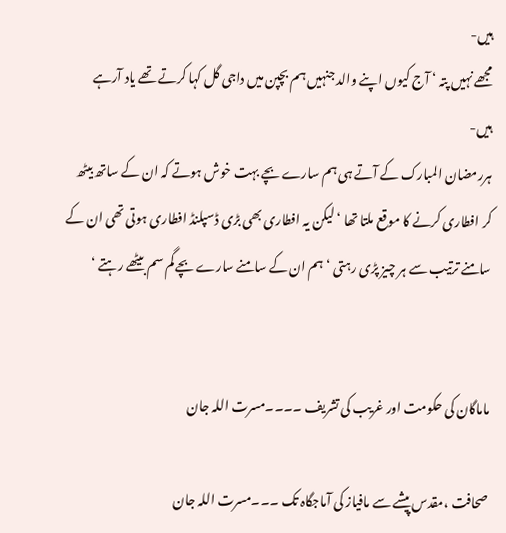ہیں-
مجھے نہیں پتہ ‘ آج کیوں اپنے والد جنہیں ہم بچپن میں داجی گل کہا کرتے تھے یاد آرہے ہیں-
ہررمضان المبارک کے آتے ہی ہم سارے بچے بہت خوش ہوتے کہ ان کے ساتھ بیٹھ کر افطاری کرنے کا موقع ملتا تھا ‘ لیکن یہ افطاری بھی بڑی ڈسپلنڈ افطاری ہوتی تھی ان کے سامنے ترتیب سے ہر چیز پڑی رہتی ‘ ہم ان کے سامنے سارے بچے گم سم بیٹھے رہتے ‘


ماماگان کی حکومت اور غریب کی تشریف ۔۔۔۔مسرت اللہ جان

صحافت ،مقدس پیشے سے مافیاز کی آماجگاہ تک ۔۔۔مسرت اللہ جان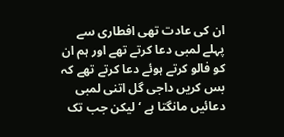ان کی عادت تھی افطاری سے پہلے لمبی دعا کرتے تھے اور ہم ان کو فالو کرتے ہوئے دعا کرتے تھے کہ بس کریں داجی گل اتنی لمبی دعائیں مانگتا ہے ‘ لیکن جب تک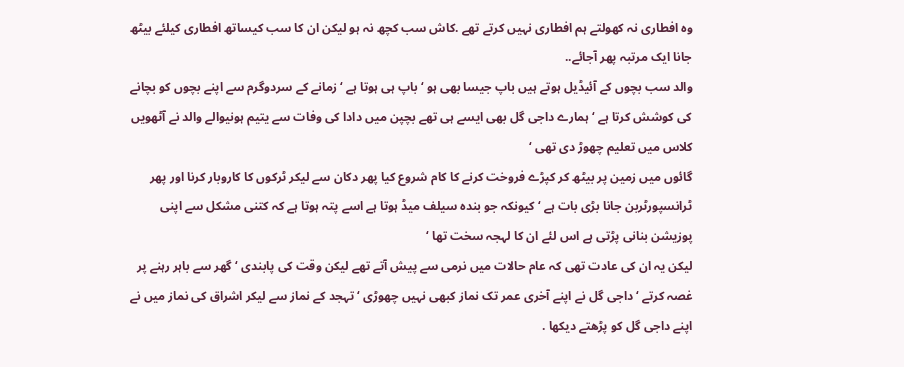وہ افطاری نہ کھولتے ہم افطاری نہیں کرتے تھے .کاش سب کچھ نہ ہو لیکن ان کا سب کیساتھ افطاری کیلئے بیٹھ جانا ایک مرتبہ پھر آجائے..
والد سب بچوں کے آئیڈیل ہوتے ہیں باپ جیسا بھی ہو ‘ باپ ہی ہوتا ہے ‘ زمانے کے سردوگرم سے اپنے بچوں کو بچانے کی کوشش کرتا ہے ‘ ہمارے داجی گل بھی ایسے ہی تھے بچپن میں دادا کی وفات سے یتیم ہونیوالے والد نے آٹھویں کلاس میں تعلیم چھوڑ دی تھی ‘
گائوں میں زمین پر بیٹھ کر کپڑے فروخت کرنے کا کام شروع کیا پھر دکان سے لیکر ٹرکوں کا کاروبار کرنا اور پھر ٹرانسپورٹربن جانا بڑی بات ہے ‘ کیونکہ جو بندہ سیلف میڈ ہوتا ہے اسے پتہ ہوتا ہے کہ کتنی مشکل سے اپنی پوزیشن بنانی پڑتی ہے اس لئے ان کا لہجہ سخت تھا ‘
لیکن یہ ان کی عادت تھی کہ عام حالات میں نرمی سے پیش آتے تھے لیکن وقت کی پابندی ‘ گھر سے باہر رہنے پر غصہ کرتے ‘ داجی گل نے اپنے آخری عمر تک نماز کبھی نہیں چھوڑی ‘ تہجد کے نماز سے لیکر اشراق کی نماز میں نے اپنے داجی گل کو پڑھتے دیکھا .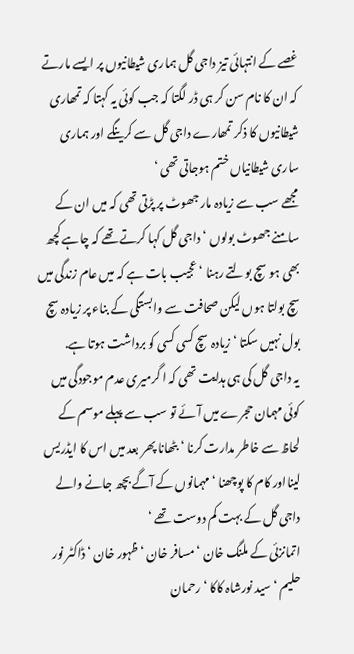غصے کے انتہائی تیز داجی گل ہماری شیطانیوں پر ایسے مارتے کہ ان کا نام سن کر ہی ڈر لگتا کہ جب کوئی یہ کہتا کہ تمھاری شیطانیوں کا ذکر تمھارے داجی گل سے کرینگے اور ہماری ساری شیطانیاں ختم ہوجاتی تھی ‘
مجھے سب سے زیادہ مار جھوٹ پر پڑتی تھی کہ میں ان کے سامنے جھوٹ بولوں ‘داجی گل کہا کرتے تھے کہ چاہے کچھ بھی ہو سچ بولتے رہنا ‘عجیب بات ہے کہ میں عام زندگی میں سچ بولتا ہوں لیکن صحافت سے وابستگی کے بناء پر زیادہ سچ بول نہیں سکتا ‘ زیادہ سچ کسی کسی کو برداشت ہوتا ہے.
یہ داجی گل کی ہی ہدایت تھی کہ ا گرمیری عدم موجودگی میں کوئی مہمان حجرے میں آئے تو سب سے پہلے موسم کے لحاظ سے خاطر مدارت کرنا ‘ بٹھانا پھر بعد میں اس کا ایڈریس لینااور کام کا پوچھنا ‘ مہمانوں کے آگے بچھ جانے والے داجی گل کے بہت کم دوست تھے ‘
اتمانزئی کے ملنگ خان ‘ مسافر خان ‘ ظہور خان ‘ ڈاکٹر نور حلیم ‘ سید نورشاہ کاکا ‘ رحمان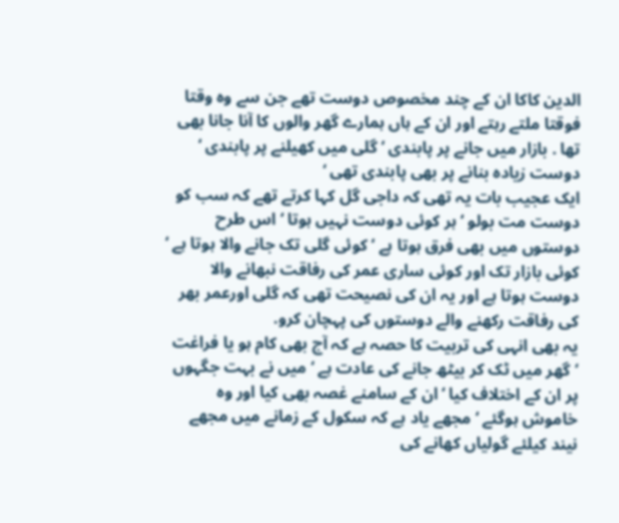الدین کاکا ان کے چند مخصوص دوست تھے جن سے وہ وقتا فوقتا ملتے رہتے اور ان کے ہاں ہمارے گھر والوں کا آنا جانا بھی تھا . بازار میں جانے پر پابندی ‘ گلی میں کھیلنے پر پابندی ‘ دوست زیادہ بنانے پر بھی پابندی تھی ‘
ایک عجیب بات یہ تھی کہ داجی گل کہا کرتے تھے کہ سب کو دوست مت بولو ‘ ہر کوئی دوست نہیں ہوتا ‘ اس طرح دوستوں میں بھی فرق ہوتا ہے ‘ کوئی گلی تک جانے والا ہوتا ہے ‘ کوئی بازار تک اور کوئی ساری عمر کی رفاقت نبھانے والا دوست ہوتا ہے اور یہ ان کی نصیحت تھی کہ گلی اورعمر بھر کی رفاقت رکھنے والے دوستوں کی پہچان کرو.
یہ بھی انہی کی تربیت کا حصہ ہے کہ آج بھی کام ہو یا فراغت ‘گھر میں ٹک کر بیٹھ جانے کی عادت ہے ‘ میں نے بہت جگہوں پر ان کے اختلاف کیا ‘ ان کے سامنے غصہ بھی کیا اور وہ خاموش ہوگئے ‘ مجھے یاد ہے کہ سکول کے زمانے میں مجھے نیند کیلئے گولیاں کھانے کی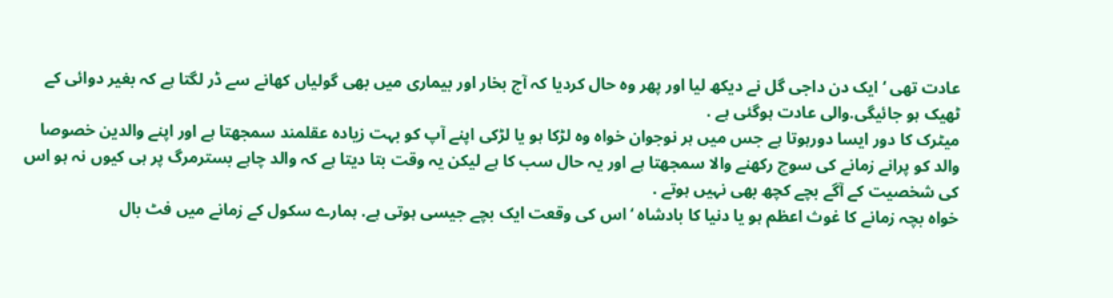عادت تھی ‘ ایک دن داجی گل نے دیکھ لیا اور پھر وہ حال کردیا کہ آج بخار اور بیماری میں بھی گولیاں کھانے سے ڈر لگتا ہے کہ بغیر دوائی کے ٹھیک ہو جائیگی.والی عادت ہوگئی ہے .
میٹرک کا دور ایسا دورہوتا ہے جس میں ہر نوجوان خواہ وہ لڑکا ہو یا لڑکی اپنے آپ کو بہت زیادہ عقلمند سمجھتا ہے اور اپنے والدین خصوصا والد کو پرانے زمانے کی سوچ رکھنے والا سمجھتا ہے اور یہ حال سب کا ہے لیکن یہ وقت بتا دیتا ہے کہ والد چاہے بسترمرگ پر ہی کیوں نہ ہو اس کی شخصیت کے آگے بچے کچھ بھی نہیں ہوتے .
خواہ بچہ زمانے کا غوث اعظم ہو یا دنیا کا بادشاہ ‘ اس کی وقعت ایک بچے جیسی ہوتی ہے. ہمارے سکول کے زمانے میں فٹ بال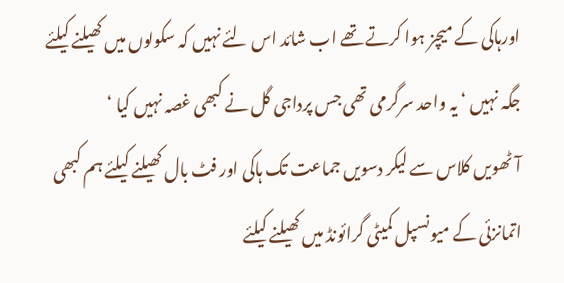اورہاکی کے میچز ہوا کرتے تھے اب شائد اس لئے نہیں کہ سکولوں میں کھیلنے کیلئے جگہ نہیں ‘ یہ واحد سرگرمی تھی جس پرداجی گل نے کبھی غصہ نہیں کیا ‘
آٹھویں کلاس سے لیکر دسویں جماعت تک ہاکی اور فٹ بال کھیلنے کیلئے ہم کبھی اتمانزئی کے میونسپل کمیٹی گرائونڈ میں کھیلنے کیلئے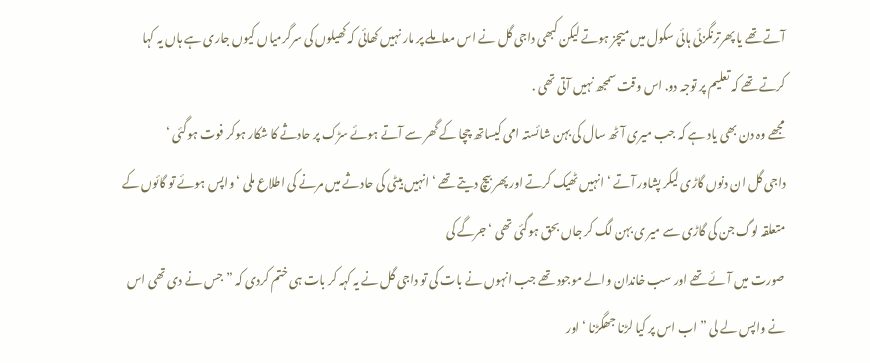آتے تھے یا پھرترنگزئی ہائی سکول میں میچز ہوتے لیکن کبھی داجی گل نے اس معاملے پر مار نہیں کھائی کہ کھیلوں کی سرگرمیاں کیوں جاری ہے ہاں یہ کہا کرتے تھے کہ تعلیم پر توجہ دو. اس وقت سمجھ نہیں آتی تھی .
مجھے وہ دن بھی یاد ہے کہ جب میری آٹھ سال کی بہن شائستہ امی کیساتھ چچا کے گھر سے آتے ہوئے سڑک پر حادثے کا شکار ہوکر فوت ہوگئی ‘
داجی گل ان دنوں گاڑی لیکر پشاور آتے ‘ انہیں ٹھیک کرتے اور پھر بیچ دیتے تھے ‘ انہیں بیٹی کی حادثے میں مرنے کی اطلاع ملی ‘ واپس ہوئے تو گائوں کے متعلقہ لوگ جن کی گاڑی سے میر ی بہن لگ کر جاں بحق ہوگئی تھی ‘ جرگے کی
صورت میں آئے تھے اور سب خاندان والے موجود تھے جب انہوں نے بات کی تو داجی گل نے یہ کہہ کر بات ہی ختم کردی کہ ” جس نے دی تھی اس نے واپس لے لی ” اب اس پر کیا لڑنا جھگڑنا ‘ اور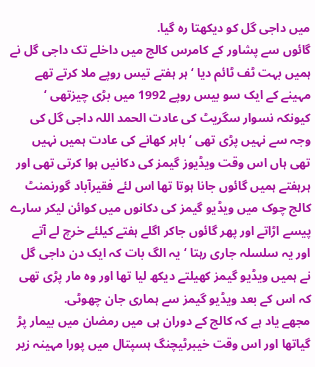میں داجی گل کو دیکھتا رہ گیا.
گائوں سے پشاور کے کامرس کالج میں داخلے تک داجی گل نے ہمیں بہت ٹف ٹائم دیا ‘ ہر ہفتے تیس روپے ملا کرتے تھے مہینے کے ایک سو بیس روپے 1992 میں بڑی چیزتھی ‘
کیونکہ نسوار سگریٹ کی عادت الحمد اللہ داجی گل کی وجہ سے نہیں پڑی تھی ‘ باہر کھانے کی عادت ہمیں نہیں تھی ہاں اس وقت ویڈیوز گیمز کی دکانیں ہوا کرتی تھی اور ہرہفتے ہمیں گائوں جانا ہوتا تھا اس لئے فقیرآباد گورنمنٹ کالج چوک میں ویڈیو گیمز کی دکانوں میں کوائن لیکر سارے پیسے اڑاتے اور پھر گائوں جاکر اگلے ہفتے کیلئے خرچ لے آتے
اور یہ سلسلہ جاری رہتا ‘ یہ الگ بات کہ ایک دن داجی گل نے ہمیں ویڈیو گیمز کھیلتے دیکھ لیا تھا اور وہ مار پڑی تھی کہ اس کے بعد ویڈیو گیمز سے ہماری جان چھوٹی.
مجھے یاد ہے کہ کالج کے دوران ہی میں رمضان میں بیمار پڑ گیاتھا اور اس وقت خیبرٹیچنگ ہسپتال میں پورا مہینہ زیر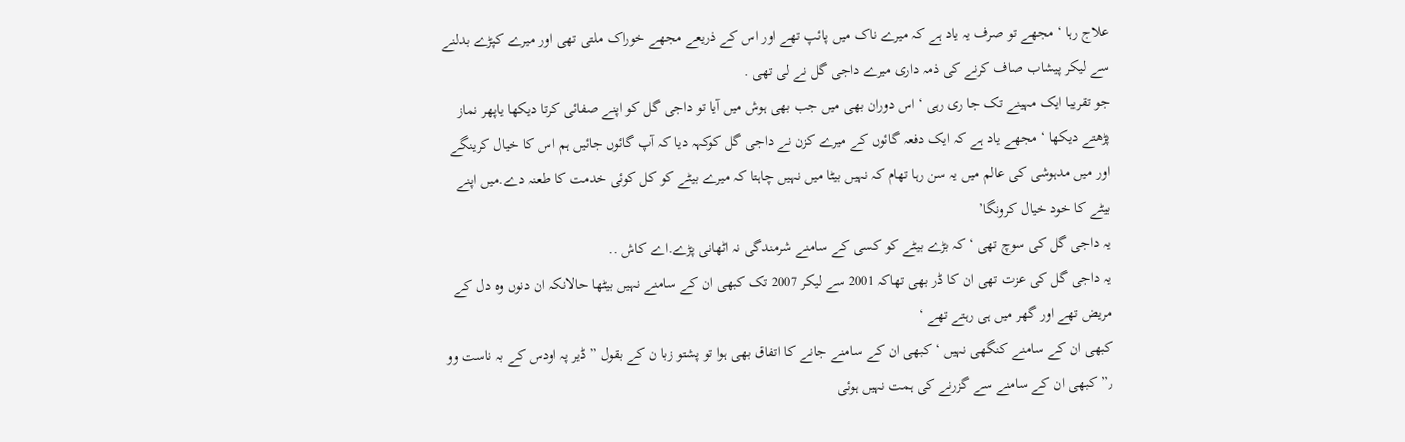علاج رہا ‘ مجھے تو صرف یہ یاد ہے کہ میرے ناک میں پائپ تھے اور اس کے ذریعے مجھے خوراک ملتی تھی اور میرے کپڑے بدلنے سے لیکر پیشاب صاف کرنے کی ذمہ داری میرے داجی گل نے لی تھی .
جو تقریبا ایک مہینے تک جا ری رہی ‘ اس دوران بھی میں جب بھی ہوش میں آیا تو داجی گل کو اپنے صفائی کرتا دیکھا یاپھر نماز پڑھتے دیکھا ‘ مجھے یاد ہے کہ ایک دفعہ گائوں کے میرے کزن نے داجی گل کوکہہ دیا کہ آپ گائوں جائیں ہم اس کا خیال کرینگے اور میں مدہوشی کی عالم میں یہ سن رہا تھام کہ نہیں بیٹا میں نہیں چاہتا کہ میرے بیٹے کو کل کوئی خدمت کا طعنہ دے.میں اپنے بیٹے کا خود خیال کرونگا’
یہ داجی گل کی سوچ تھی ‘ کہ بڑے بیٹے کو کسی کے سامنے شرمندگی نہ اٹھانی پڑے.اے کاش ..
یہ داجی گل کی عزت تھی ان کا ڈر بھی تھاکہ 2001 سے لیکر 2007 تک کبھی ان کے سامنے نہیں بیٹھا حالانکہ ان دنوں وہ دل کے مریض تھے اور گھر میں ہی رہتے تھے ‘
کبھی ان کے سامنے کنگھی نہیں ‘ کبھی ان کے سامنے جانے کا اتفاق بھی ہوا تو پشتو زبا ن کے بقول ” ڈیر پہ اودس کے بہ ناست وو ٫” کبھی ان کے سامنے سے گزرنے کی ہمت نہیں ہوئی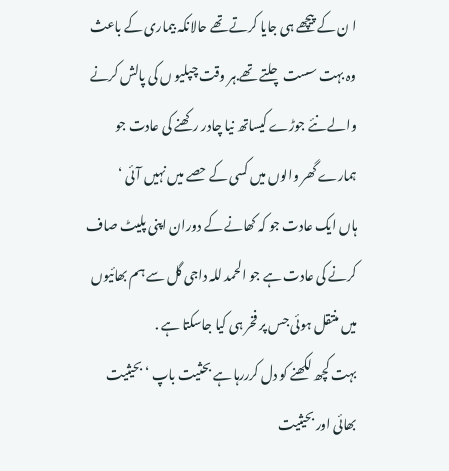ا ن کے پیچھے ہی جایا کرتے تھے حالانکہ بیماری کے باعث وہ بہت سست چلتے تھے.ہر وقت چپلیو ں کی پالش کرنے والے نئے جوڑے کیساتھ نیا چادر رکھنے کی عادت جو ہمارے گھر والوں میں کسی کے حصے میں نہیں آئی ‘
ہاں ایک عادت جو کہ کھانے کے دوران اپنی پلیٹ صاف کرنے کی عادت ہے جو الحمد للہ داجی گل سے ہم بھائیوں میں منتقل ہوئی جس پر فخر ہی کیا جاسکتا ہے .
بہت کچھ لکھنے کو دل کرررہا ہے بحثیت باپ ‘ بحیثیت بھائی اور بحیثیت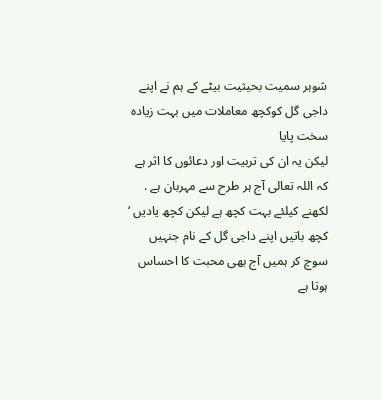شوہر سمیت بحیثیت بیٹے کے ہم نے اپنے داجی گل کوکچھ معاملات میں بہت زیادہ سخت پایا
لیکن یہ ان کی تربیت اور دعائوں کا اثر ہے کہ اللہ تعالی آج ہر طرح سے مہربان ہے .
لکھنے کیلئے بہت کچھ ہے لیکن کچھ یادیں ‘ کچھ باتیں اپنے داجی گل کے نام جنہیں سوچ کر ہمیں آج بھی محبت کا احساس ہوتا ہے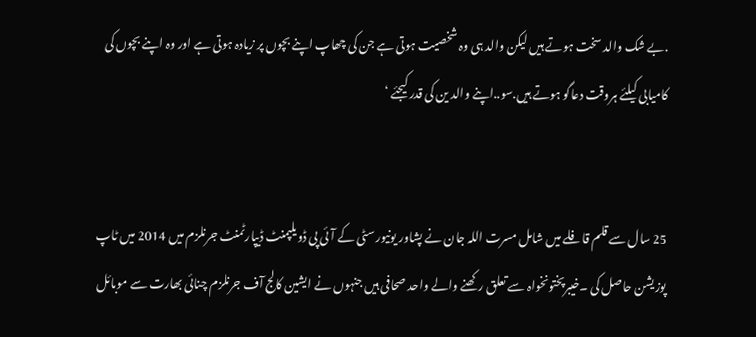.بے شک والد سخت ہوتے ہیں لیکن والد ہی وہ شخصیت ہوتی ہے جن کی چھاپ اپنے بچوں پر زیادہ ہوتی ہے اور وہ اپنے بچوں کی کامیابی کیلئے ہروقت دعاگو ہوتے ہیں.سو..اپنے والد ین کی قدر کیجئے ‘


25 سال سے قلم قافلے میں شامل مسرت اللہ جان نے پشاور یونیورسٹی کے آئی پی ڈویلپمنٹ ڈیپارٹمنٹ جرنلزم میں 2014 میں ٹاپ پوزیشن حاصل کی ۔خیبرپختونخواہ سے تعلق رکھنے والے واحد صحافی ہیں جنہوں نے ایشین کالج آف جرنلزم چنائی بھارت سے موبائل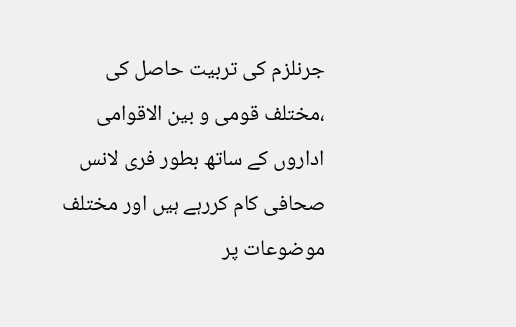جرنلزم کی تربیت حاصل کی ،مختلف قومی و بین الاقوامی اداروں کے ساتھ بطور فری لانس صحافی کام کررہے ہیں اور مختلف موضوعات پر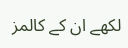لکھے ان کے کالمز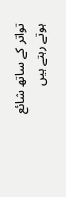تواتر کے ساتھ شائع ہوتے رہتے ہیں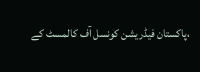،پاکستان فیڈریشن کونسل آف کالمسٹ کے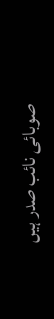صوبائی نائب صدر ہیں